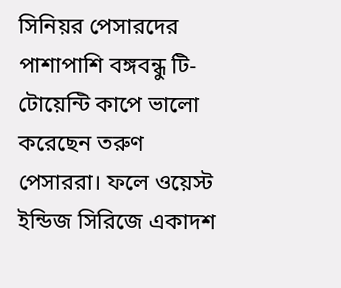সিনিয়র পেসারদের পাশাপাশি বঙ্গবন্ধু টি-টোয়েন্টি কাপে ভালো করেছেন তরুণ পেসাররা। ফলে ওয়েস্ট ইন্ডিজ সিরিজে একাদশ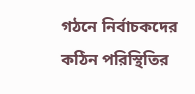গঠনে নির্বাচকদের কঠিন পরিস্থিতির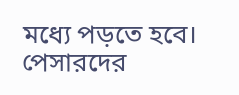মধ্যে পড়তে হবে। পেসারদের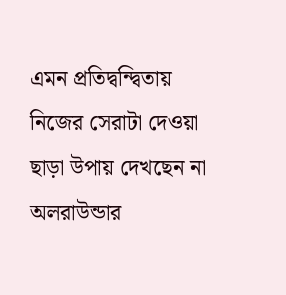এমন প্রতিদ্বন্দ্বিতায় নিজের সেরাটা দেওয়া ছাড়া উপায় দেখছেন না অলরাউন্ডার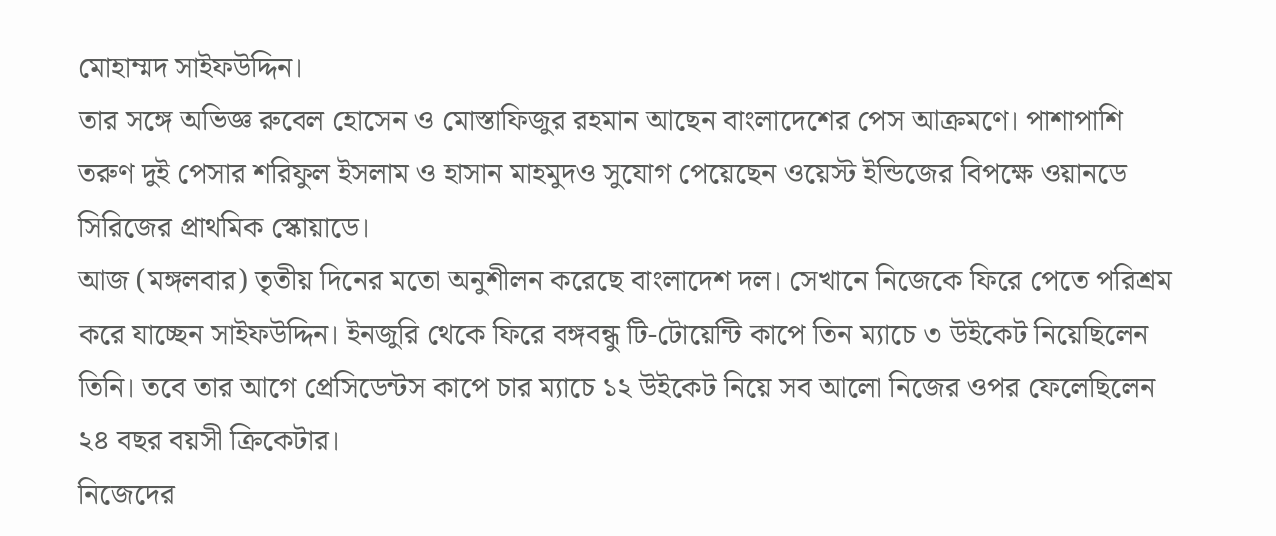মোহাম্মদ সাইফউদ্দিন।
তার সঙ্গে অভিজ্ঞ রুবেল হোসেন ও মোস্তাফিজুর রহমান আছেন বাংলাদেশের পেস আক্রমণে। পাশাপাশি তরুণ দুই পেসার শরিফুল ইসলাম ও হাসান মাহমুদও সুযোগ পেয়েছেন ওয়েস্ট ইন্ডিজের বিপক্ষে ওয়ানডে সিরিজের প্রাথমিক স্কোয়াডে।
আজ (মঙ্গলবার) তৃতীয় দিনের মতো অনুশীলন করেছে বাংলাদেশ দল। সেখানে নিজেকে ফিরে পেতে পরিশ্রম করে যাচ্ছেন সাইফউদ্দিন। ইনজুরি থেকে ফিরে বঙ্গবন্ধু টি-টোয়েন্টি কাপে তিন ম্যাচে ৩ উইকেট নিয়েছিলেন তিনি। তবে তার আগে প্রেসিডেন্টস কাপে চার ম্যাচে ১২ উইকেট নিয়ে সব আলো নিজের ওপর ফেলেছিলেন ২৪ বছর বয়সী ক্রিকেটার।
নিজেদের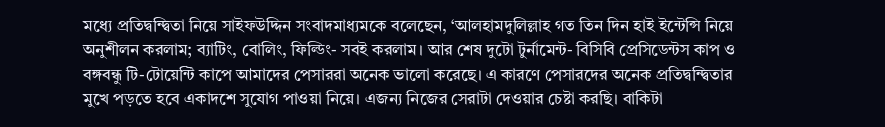মধ্যে প্রতিদ্বন্দ্বিতা নিয়ে সাইফউদ্দিন সংবাদমাধ্যমকে বলেছেন, ‘আলহামদুলিল্লাহ গত তিন দিন হাই ইন্টেন্সি নিয়ে অনুশীলন করলাম; ব্যাটিং, বোলিং, ফিল্ডিং- সবই করলাম। আর শেষ দুটো টুর্নামেন্ট- বিসিবি প্রেসিডেন্টস কাপ ও বঙ্গবন্ধু টি-টোয়েন্টি কাপে আমাদের পেসাররা অনেক ভালো করেছে। এ কারণে পেসারদের অনেক প্রতিদ্বন্দ্বিতার মুখে পড়তে হবে একাদশে সুযোগ পাওয়া নিয়ে। এজন্য নিজের সেরাটা দেওয়ার চেষ্টা করছি। বাকিটা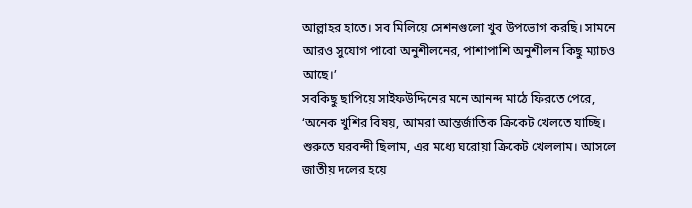আল্লাহর হাতে। সব মিলিয়ে সেশনগুলো খুব উপভোগ করছি। সামনে আরও সুযোগ পাবো অনুশীলনের, পাশাপাশি অনুশীলন কিছু ম্যাচও আছে।’
সবকিছু ছাপিয়ে সাইফউদ্দিনের মনে আনন্দ মাঠে ফিরতে পেরে, ‘অনেক খুশির বিষয়, আমরা আন্তর্জাতিক ক্রিকেট খেলতে যাচ্ছি। শুরুতে ঘরবন্দী ছিলাম, এর মধ্যে ঘরোয়া ক্রিকেট খেললাম। আসলে জাতীয় দলের হয়ে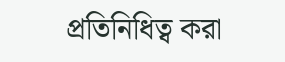প্রতিনিধিত্ব করা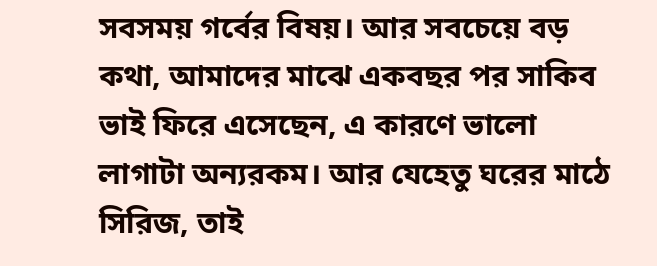সবসময় গর্বের বিষয়। আর সবচেয়ে বড় কথা, আমাদের মাঝে একবছর পর সাকিব ভাই ফিরে এসেছেন, এ কারণে ভালো লাগাটা অন্যরকম। আর যেহেতু ঘরের মাঠে সিরিজ, তাই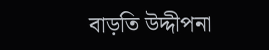বাড়তি উদ্দীপনা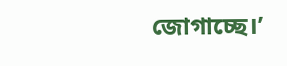জোগাচ্ছে।’